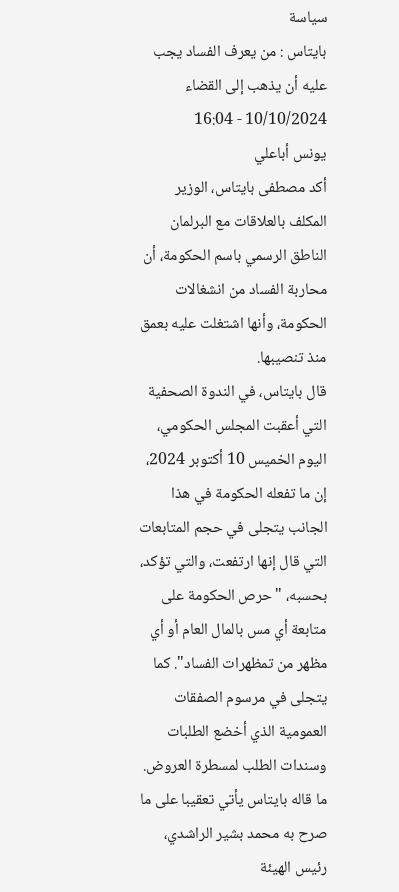سياسة
بايتاس : من يعرف الفساد يجب عليه أن يذهب إلى القضاء
10/10/2024 - 16:04
يونس أباعلي
أكد مصطفى بايتاس، الوزير المكلف بالعلاقات مع البرلمان الناطق الرسمي باسم الحكومة، أن محاربة الفساد من انشغالات الحكومة، وأنها اشتغلت عليه بعمق منذ تنصيبها.
قال بايتاس، في الندوة الصحفية التي أعقبت المجلس الحكومي، اليوم الخميس 10 أكتوبر 2024، إن ما تفعله الحكومة في هذا الجانب يتجلى في حجم المتابعات التي قال إنها ارتفعت، والتي تؤكد، بحسبه، "حرص الحكومة على متابعة أي مس بالمال العام أو أي مظهر من تمظهرات الفساد". كما يتجلى في مرسوم الصفقات العمومية الذي أخضع الطلبات وسندات الطلب لمسطرة العروض.
ما قاله بايتاس يأتي تعقيبا على ما صرح به محمد بشير الراشدي، رئيس الهيئة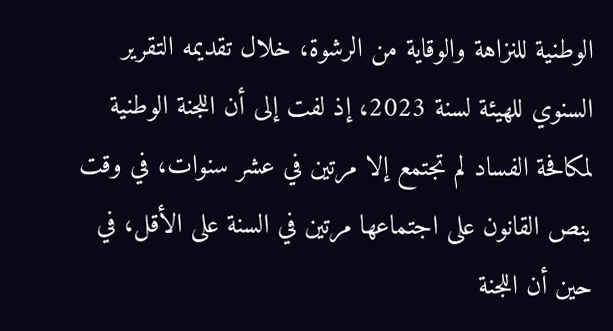الوطنية للنزاهة والوقاية من الرشوة، خلال تقديمه التقرير السنوي للهيئة لسنة 2023، إذ لفت إلى أن اللجنة الوطنية لمكافحة الفساد لم تجتمع إلا مرتين في عشر سنوات، في وقت ينص القانون على اجتماعها مرتين في السنة على الأقل، في حين أن اللجنة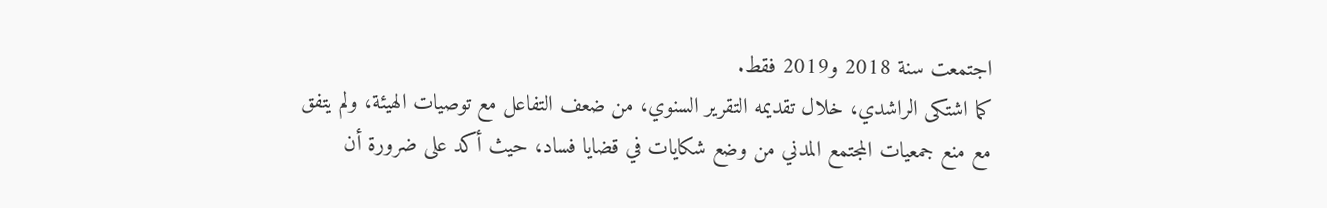اجتمعت سنة 2018 و2019 فقط.
كما اشتكى الراشدي، خلال تقديمه التقرير السنوي، من ضعف التفاعل مع توصيات الهيئة، ولم يتفق مع منع جمعيات المجتمع المدني من وضع شكايات في قضايا فساد، حيث أكد على ضرورة أن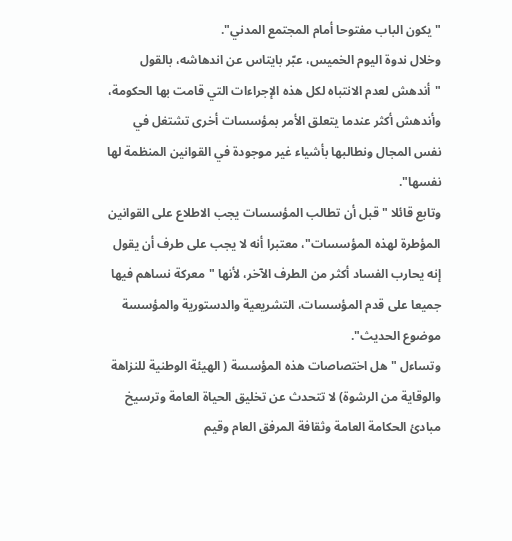"يكون الباب مفتوحا أمام المجتمع المدني".
وخلال ندوة اليوم الخميس، عبّر بايتاس عن اندهاشه، بالقول "أندهش لعدم الانتباه لكل هذه الإجراءات التي قامت بها الحكومة، وأندهش أكثر عندما يتعلق الأمر بمؤسسات أخرى تشتغل في نفس المجال ونطالبها بأشياء غير موجودة في القوانين المنظمة لها نفسها".
وتابع قائلا "قبل أن تطالب المؤسسات يجب الاطلاع على القوانين المؤطرة لهذه المؤسسات"، معتبرا أنه لا يجب على طرف أن يقول إنه يحارب الفساد أكثر من الطرف الآخر، لأنها "معركة نساهم فيها جميعا على قدم المؤسسات، التشريعية والدستورية والمؤسسة موضوع الحديث".
وتساءل "هل اختصاصات هذه المؤسسة ( الهيئة الوطنية للنزاهة والوقاية من الرشوة) لا تتحدث عن تخليق الحياة العامة وترسيخ مبادئ الحكامة العامة وثقافة المرفق العام وقيم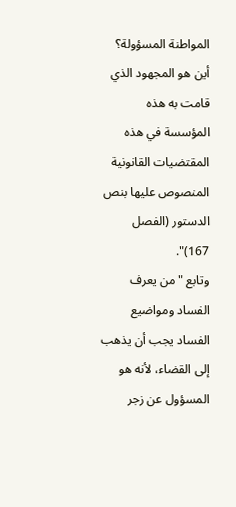المواطنة المسؤولة؟ أين هو المجهود الذي قامت به هذه المؤسسة في هذه المقتضيات القانونية المنصوص عليها بنص الدستور (الفصل 167)".
وتابع "من يعرف الفساد ومواضيع الفساد يجب أن يذهب إلى القضاء، لأنه هو المسؤول عن زجر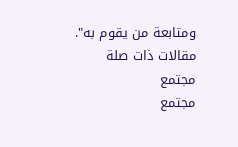ومتابعة من يقوم به".
مقالات ذات صلة
مجتمع
مجتمع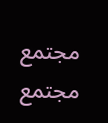مجتمع
مجتمع